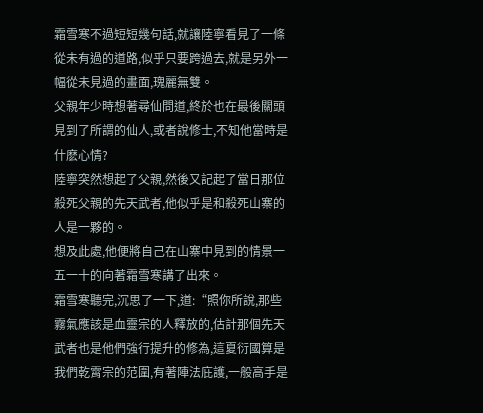霜雪寒不過短短幾句話,就讓陸寧看見了一條從未有過的道路,似乎只要跨過去,就是另外一幅從未見過的畫面,瑰麗無雙。
父親年少時想著尋仙問道,終於也在最後關頭見到了所謂的仙人,或者說修士,不知他當時是什麽心情?
陸寧突然想起了父親,然後又記起了當日那位殺死父親的先天武者,他似乎是和殺死山寨的人是一夥的。
想及此處,他便將自己在山寨中見到的情景一五一十的向著霜雪寒講了出來。
霜雪寒聽完,沉思了一下,道:“照你所說,那些霧氣應該是血靈宗的人釋放的,估計那個先天武者也是他們強行提升的修為,這夏衍國算是我們乾霄宗的范圍,有著陣法庇護,一般高手是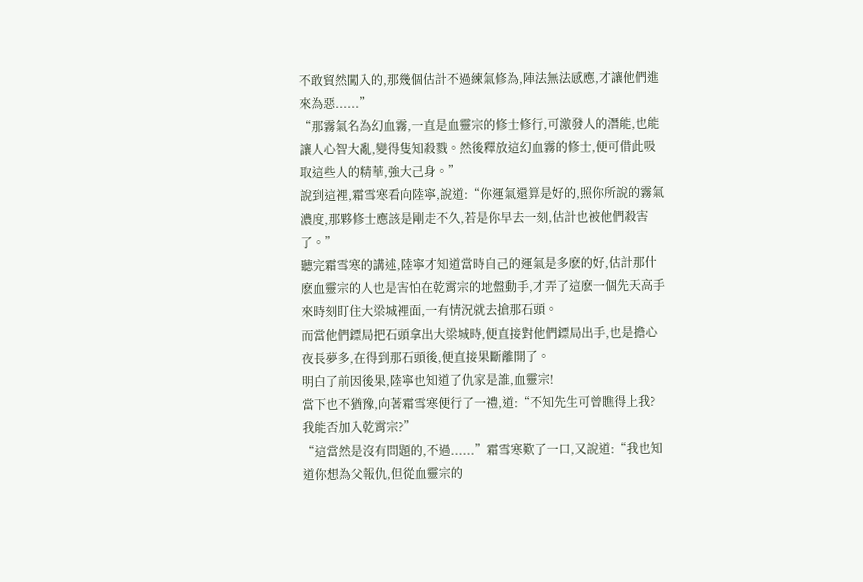不敢貿然闖入的,那幾個估計不過練氣修為,陣法無法感應,才讓他們進來為惡......”
“那霧氣名為幻血霧,一直是血靈宗的修士修行,可激發人的潛能,也能讓人心智大亂,變得隻知殺戮。然後釋放這幻血霧的修士,便可借此吸取這些人的精華,強大己身。”
說到這裡,霜雪寒看向陸寧,說道:“你運氣還算是好的,照你所說的霧氣濃度,那夥修士應該是剛走不久,若是你早去一刻,估計也被他們殺害了。”
聽完霜雪寒的講述,陸寧才知道當時自己的運氣是多麽的好,估計那什麽血靈宗的人也是害怕在乾霄宗的地盤動手,才弄了這麽一個先天高手來時刻盯住大梁城裡面,一有情況就去搶那石頭。
而當他們鏢局把石頭拿出大梁城時,便直接對他們鏢局出手,也是擔心夜長夢多,在得到那石頭後,便直接果斷離開了。
明白了前因後果,陸寧也知道了仇家是誰,血靈宗!
當下也不猶豫,向著霜雪寒便行了一禮,道:“不知先生可曾瞧得上我?我能否加入乾霄宗?”
“這當然是沒有問題的,不過......”霜雪寒歎了一口,又說道:“我也知道你想為父報仇,但從血靈宗的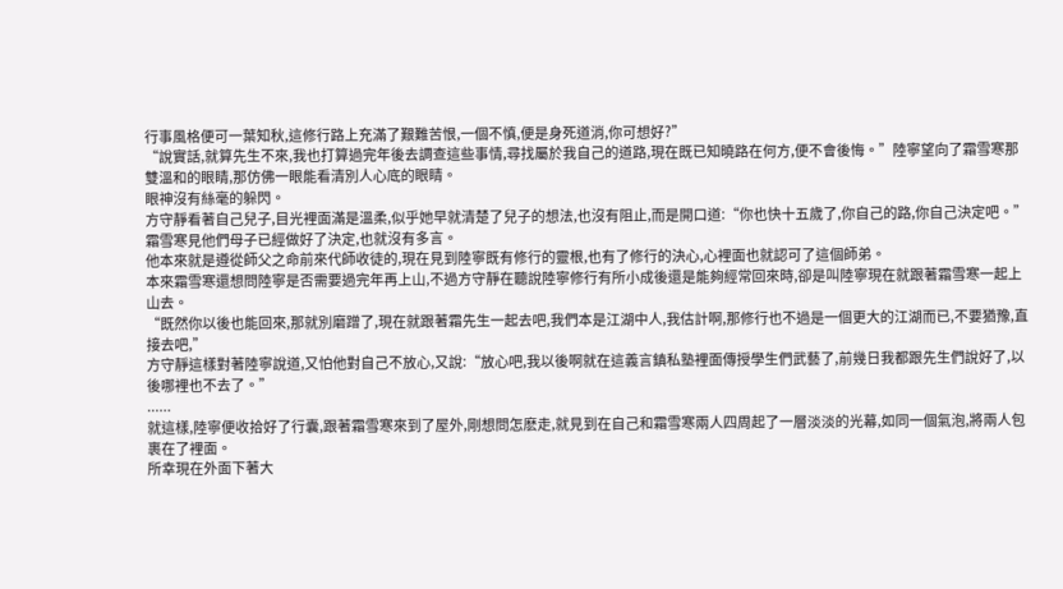行事風格便可一葉知秋,這修行路上充滿了艱難苦恨,一個不慎,便是身死道消,你可想好?”
“說實話,就算先生不來,我也打算過完年後去調查這些事情,尋找屬於我自己的道路,現在既已知曉路在何方,便不會後悔。”陸寧望向了霜雪寒那雙溫和的眼睛,那仿佛一眼能看清別人心底的眼睛。
眼神沒有絲毫的躲閃。
方守靜看著自己兒子,目光裡面滿是溫柔,似乎她早就清楚了兒子的想法,也沒有阻止,而是開口道:“你也快十五歲了,你自己的路,你自己決定吧。”
霜雪寒見他們母子已經做好了決定,也就沒有多言。
他本來就是遵從師父之命前來代師收徒的,現在見到陸寧既有修行的靈根,也有了修行的決心,心裡面也就認可了這個師弟。
本來霜雪寒還想問陸寧是否需要過完年再上山,不過方守靜在聽說陸寧修行有所小成後還是能夠經常回來時,卻是叫陸寧現在就跟著霜雪寒一起上山去。
“既然你以後也能回來,那就別磨蹭了,現在就跟著霜先生一起去吧,我們本是江湖中人,我估計啊,那修行也不過是一個更大的江湖而已,不要猶豫,直接去吧,”
方守靜這樣對著陸寧說道,又怕他對自己不放心,又說:“放心吧,我以後啊就在這義言鎮私塾裡面傳授學生們武藝了,前幾日我都跟先生們說好了,以後哪裡也不去了。”
......
就這樣,陸寧便收拾好了行囊,跟著霜雪寒來到了屋外,剛想問怎麽走,就見到在自己和霜雪寒兩人四周起了一層淡淡的光幕,如同一個氣泡,將兩人包裹在了裡面。
所幸現在外面下著大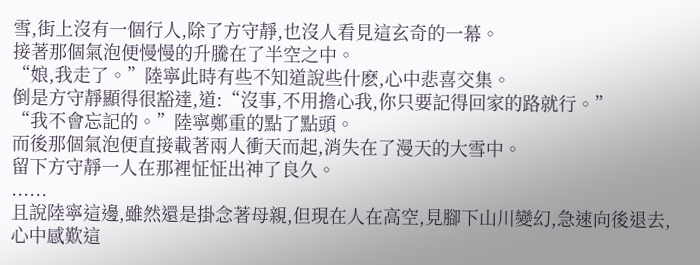雪,街上沒有一個行人,除了方守靜,也沒人看見這玄奇的一幕。
接著那個氣泡便慢慢的升騰在了半空之中。
“娘,我走了。”陸寧此時有些不知道說些什麽,心中悲喜交集。
倒是方守靜顯得很豁達,道:“沒事,不用擔心我,你只要記得回家的路就行。”
“我不會忘記的。”陸寧鄭重的點了點頭。
而後那個氣泡便直接載著兩人衝天而起,消失在了漫天的大雪中。
留下方守靜一人在那裡怔怔出神了良久。
......
且說陸寧這邊,雖然還是掛念著母親,但現在人在高空,見腳下山川變幻,急速向後退去,心中感歎這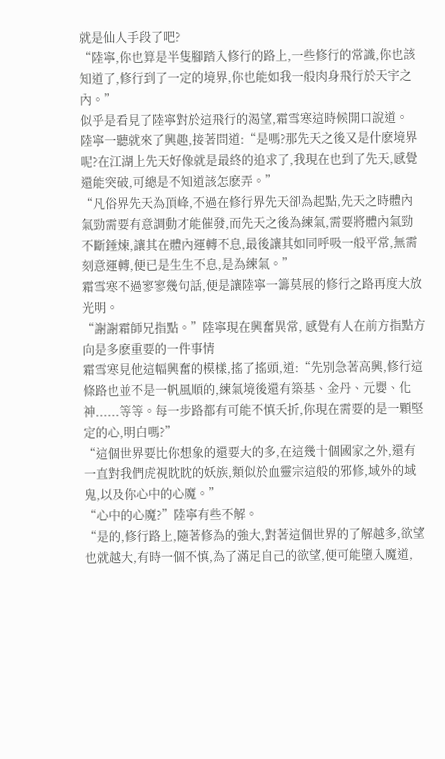就是仙人手段了吧?
“陸寧,你也算是半隻腳踏入修行的路上,一些修行的常識,你也該知道了,修行到了一定的境界,你也能如我一般肉身飛行於天宇之內。”
似乎是看見了陸寧對於這飛行的渴望,霜雪寒這時候開口說道。
陸寧一聽就來了興趣,接著問道:“是嗎?那先天之後又是什麽境界呢?在江湖上先天好像就是最終的追求了,我現在也到了先天,感覺還能突破,可總是不知道該怎麽弄。”
“凡俗界先天為頂峰,不過在修行界先天卻為起點,先天之時體內氣勁需要有意調動才能催發,而先天之後為練氣,需要將體內氣勁不斷錘煉,讓其在體內運轉不息,最後讓其如同呼吸一般平常,無需刻意運轉,便已是生生不息,是為練氣。”
霜雪寒不過寥寥幾句話,便是讓陸寧一籌莫展的修行之路再度大放光明。
“謝謝霜師兄指點。”陸寧現在興奮異常, 感覺有人在前方指點方向是多麽重要的一件事情
霜雪寒見他這幅興奮的模樣,搖了搖頭,道:“先別急著高興,修行這條路也並不是一帆風順的,練氣境後還有築基、金丹、元嬰、化神......等等。每一步路都有可能不慎夭折,你現在需要的是一顆堅定的心,明白嗎?”
“這個世界要比你想象的還要大的多,在這幾十個國家之外,還有一直對我們虎視眈眈的妖族,類似於血靈宗這般的邪修,域外的域鬼,以及你心中的心魔。”
“心中的心魔?”陸寧有些不解。
“是的,修行路上,隨著修為的強大,對著這個世界的了解越多,欲望也就越大,有時一個不慎,為了滿足自己的欲望,便可能墮入魔道,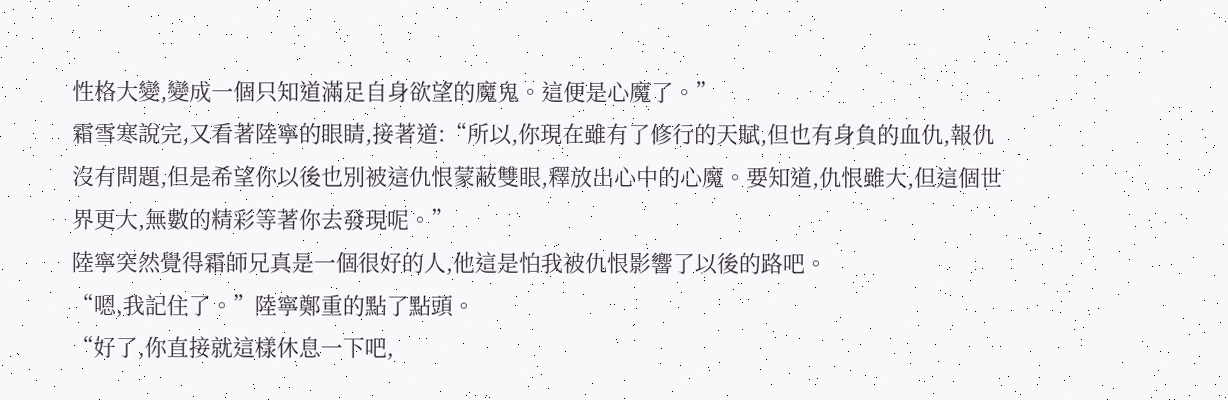性格大變,變成一個只知道滿足自身欲望的魔鬼。這便是心魔了。”
霜雪寒說完,又看著陸寧的眼睛,接著道:“所以,你現在雖有了修行的天賦,但也有身負的血仇,報仇沒有問題,但是希望你以後也別被這仇恨蒙蔽雙眼,釋放出心中的心魔。要知道,仇恨雖大,但這個世界更大,無數的精彩等著你去發現呢。”
陸寧突然覺得霜師兄真是一個很好的人,他這是怕我被仇恨影響了以後的路吧。
“嗯,我記住了。”陸寧鄭重的點了點頭。
“好了,你直接就這樣休息一下吧,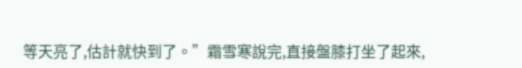等天亮了,估計就快到了。”霜雪寒說完,直接盤膝打坐了起來,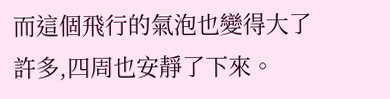而這個飛行的氣泡也變得大了許多,四周也安靜了下來。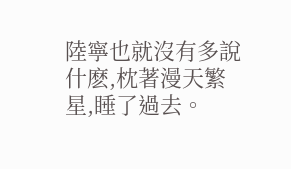陸寧也就沒有多說什麽,枕著漫天繁星,睡了過去。